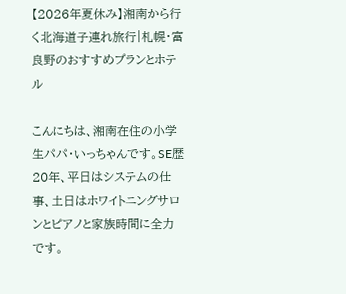【2026年夏休み】湘南から行く北海道子連れ旅行|札幌・富良野のおすすめプランとホテル

こんにちは、湘南在住の小学生パパ・いっちゃんです。SE歴20年、平日はシステムの仕事、土日はホワイトニングサロンとピアノと家族時間に全力です。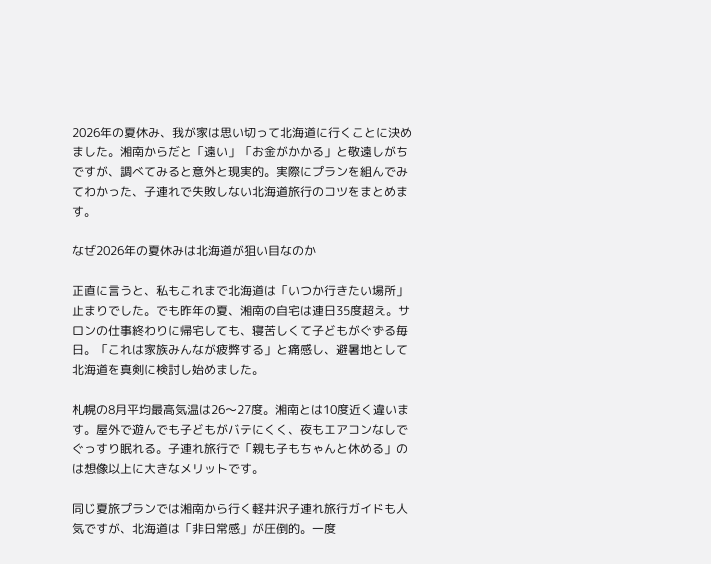2026年の夏休み、我が家は思い切って北海道に行くことに決めました。湘南からだと「遠い」「お金がかかる」と敬遠しがちですが、調べてみると意外と現実的。実際にプランを組んでみてわかった、子連れで失敗しない北海道旅行のコツをまとめます。

なぜ2026年の夏休みは北海道が狙い目なのか

正直に言うと、私もこれまで北海道は「いつか行きたい場所」止まりでした。でも昨年の夏、湘南の自宅は連日35度超え。サロンの仕事終わりに帰宅しても、寝苦しくて子どもがぐずる毎日。「これは家族みんなが疲弊する」と痛感し、避暑地として北海道を真剣に検討し始めました。

札幌の8月平均最高気温は26〜27度。湘南とは10度近く違います。屋外で遊んでも子どもがバテにくく、夜もエアコンなしでぐっすり眠れる。子連れ旅行で「親も子もちゃんと休める」のは想像以上に大きなメリットです。

同じ夏旅プランでは湘南から行く軽井沢子連れ旅行ガイドも人気ですが、北海道は「非日常感」が圧倒的。一度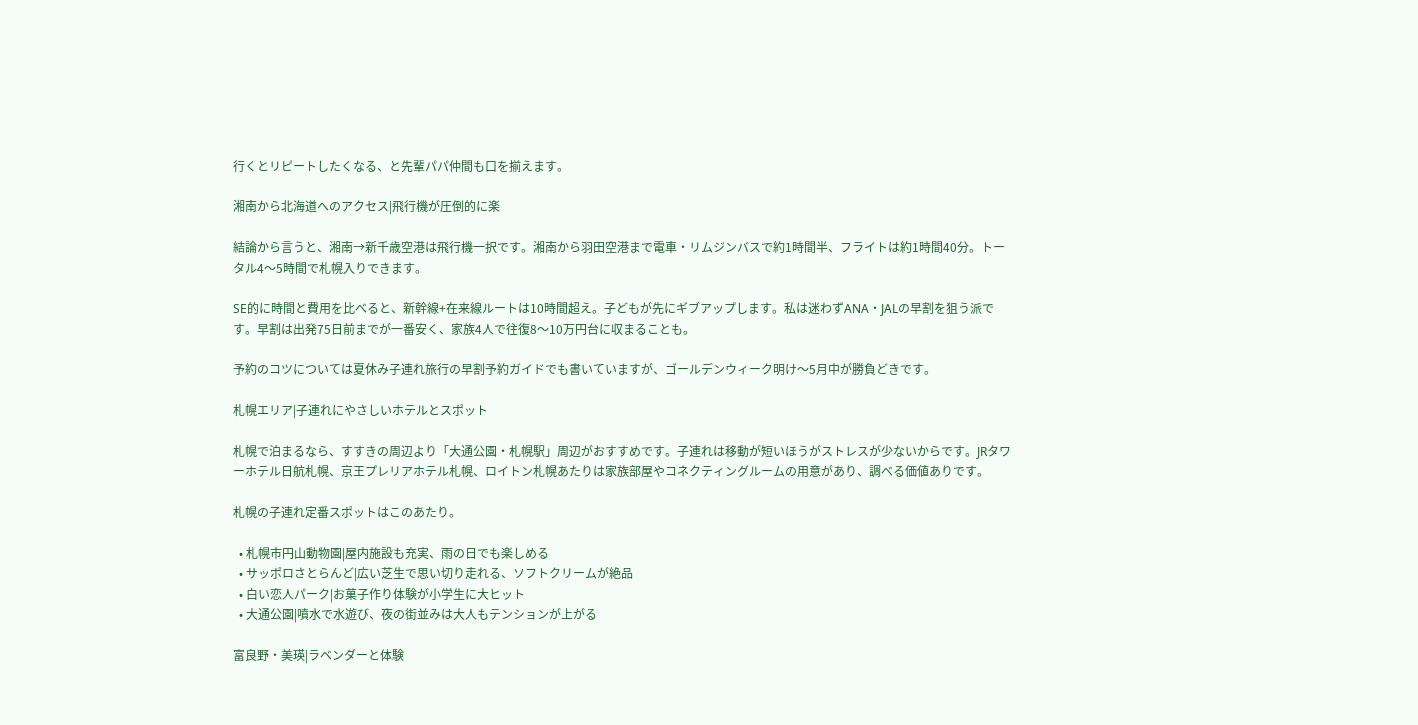行くとリピートしたくなる、と先輩パパ仲間も口を揃えます。

湘南から北海道へのアクセス|飛行機が圧倒的に楽

結論から言うと、湘南→新千歳空港は飛行機一択です。湘南から羽田空港まで電車・リムジンバスで約1時間半、フライトは約1時間40分。トータル4〜5時間で札幌入りできます。

SE的に時間と費用を比べると、新幹線+在来線ルートは10時間超え。子どもが先にギブアップします。私は迷わずANA・JALの早割を狙う派です。早割は出発75日前までが一番安く、家族4人で往復8〜10万円台に収まることも。

予約のコツについては夏休み子連れ旅行の早割予約ガイドでも書いていますが、ゴールデンウィーク明け〜5月中が勝負どきです。

札幌エリア|子連れにやさしいホテルとスポット

札幌で泊まるなら、すすきの周辺より「大通公園・札幌駅」周辺がおすすめです。子連れは移動が短いほうがストレスが少ないからです。JRタワーホテル日航札幌、京王プレリアホテル札幌、ロイトン札幌あたりは家族部屋やコネクティングルームの用意があり、調べる価値ありです。

札幌の子連れ定番スポットはこのあたり。

  • 札幌市円山動物園|屋内施設も充実、雨の日でも楽しめる
  • サッポロさとらんど|広い芝生で思い切り走れる、ソフトクリームが絶品
  • 白い恋人パーク|お菓子作り体験が小学生に大ヒット
  • 大通公園|噴水で水遊び、夜の街並みは大人もテンションが上がる

富良野・美瑛|ラベンダーと体験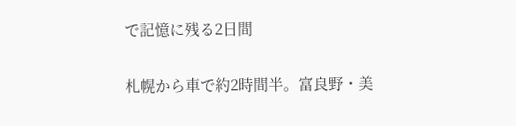で記憶に残る2日間

札幌から車で約2時間半。富良野・美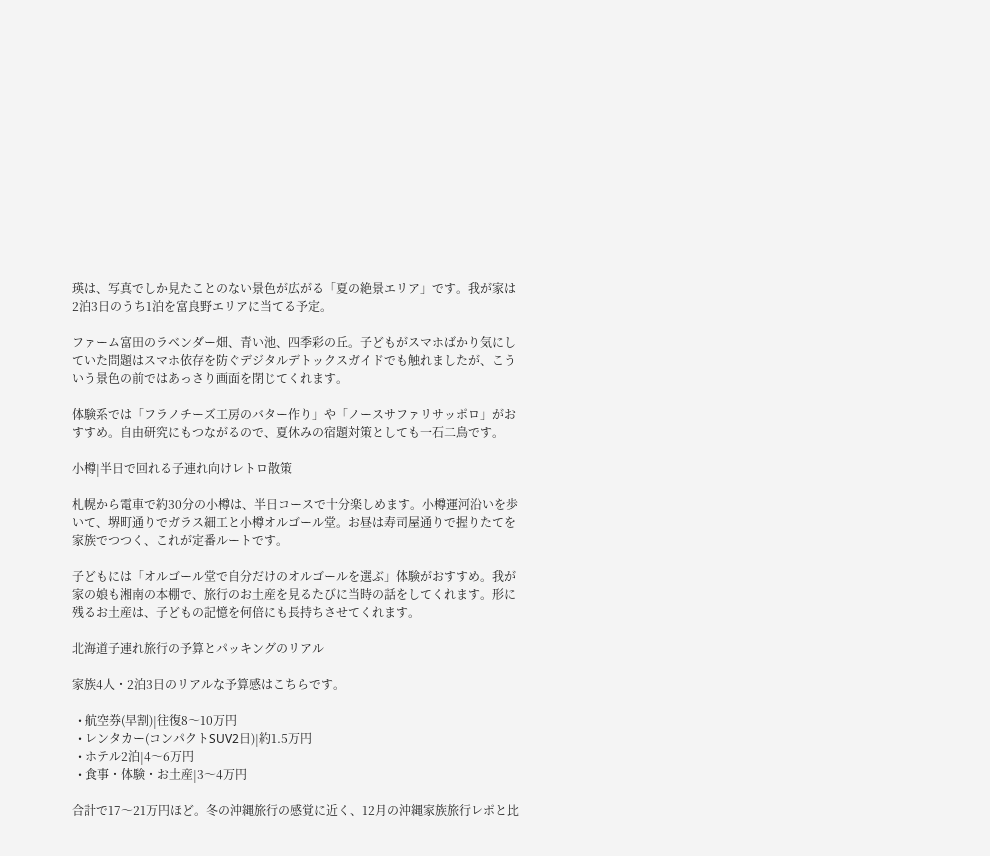瑛は、写真でしか見たことのない景色が広がる「夏の絶景エリア」です。我が家は2泊3日のうち1泊を富良野エリアに当てる予定。

ファーム富田のラベンダー畑、青い池、四季彩の丘。子どもがスマホばかり気にしていた問題はスマホ依存を防ぐデジタルデトックスガイドでも触れましたが、こういう景色の前ではあっさり画面を閉じてくれます。

体験系では「フラノチーズ工房のバター作り」や「ノースサファリサッポロ」がおすすめ。自由研究にもつながるので、夏休みの宿題対策としても一石二鳥です。

小樽|半日で回れる子連れ向けレトロ散策

札幌から電車で約30分の小樽は、半日コースで十分楽しめます。小樽運河沿いを歩いて、堺町通りでガラス細工と小樽オルゴール堂。お昼は寿司屋通りで握りたてを家族でつつく、これが定番ルートです。

子どもには「オルゴール堂で自分だけのオルゴールを選ぶ」体験がおすすめ。我が家の娘も湘南の本棚で、旅行のお土産を見るたびに当時の話をしてくれます。形に残るお土産は、子どもの記憶を何倍にも長持ちさせてくれます。

北海道子連れ旅行の予算とパッキングのリアル

家族4人・2泊3日のリアルな予算感はこちらです。

  • 航空券(早割)|往復8〜10万円
  • レンタカー(コンパクトSUV2日)|約1.5万円
  • ホテル2泊|4〜6万円
  • 食事・体験・お土産|3〜4万円

合計で17〜21万円ほど。冬の沖縄旅行の感覚に近く、12月の沖縄家族旅行レポと比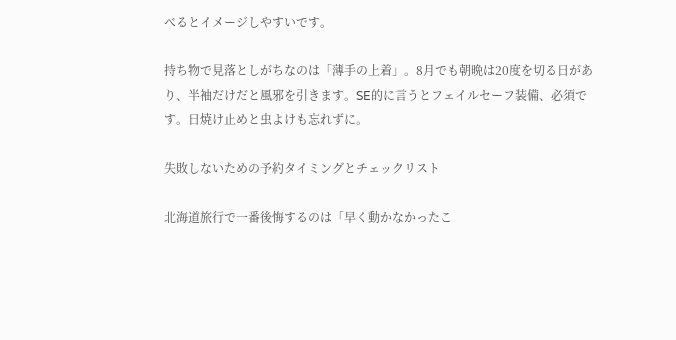べるとイメージしやすいです。

持ち物で見落としがちなのは「薄手の上着」。8月でも朝晩は20度を切る日があり、半袖だけだと風邪を引きます。SE的に言うとフェイルセーフ装備、必須です。日焼け止めと虫よけも忘れずに。

失敗しないための予約タイミングとチェックリスト

北海道旅行で一番後悔するのは「早く動かなかったこ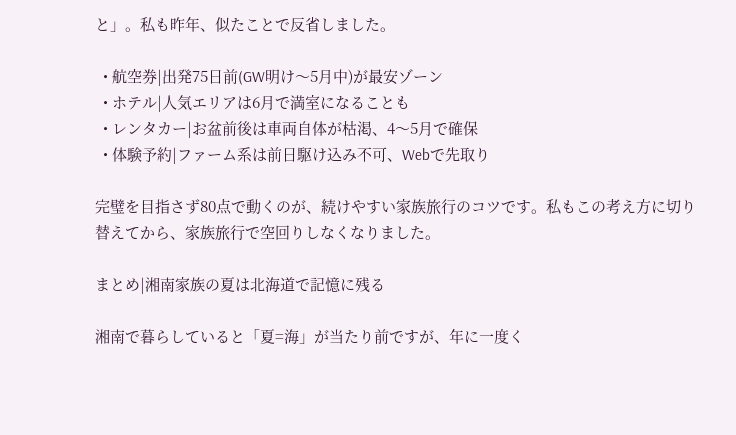と」。私も昨年、似たことで反省しました。

  • 航空券|出発75日前(GW明け〜5月中)が最安ゾーン
  • ホテル|人気エリアは6月で満室になることも
  • レンタカー|お盆前後は車両自体が枯渇、4〜5月で確保
  • 体験予約|ファーム系は前日駆け込み不可、Webで先取り

完璧を目指さず80点で動くのが、続けやすい家族旅行のコツです。私もこの考え方に切り替えてから、家族旅行で空回りしなくなりました。

まとめ|湘南家族の夏は北海道で記憶に残る

湘南で暮らしていると「夏=海」が当たり前ですが、年に一度く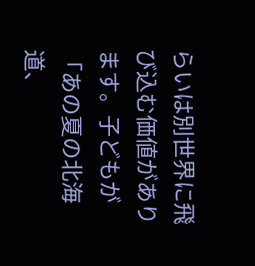らいは別世界に飛び込む価値があります。子どもが「あの夏の北海道、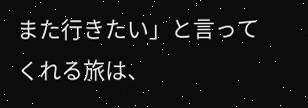また行きたい」と言ってくれる旅は、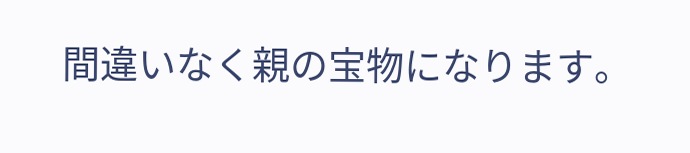間違いなく親の宝物になります。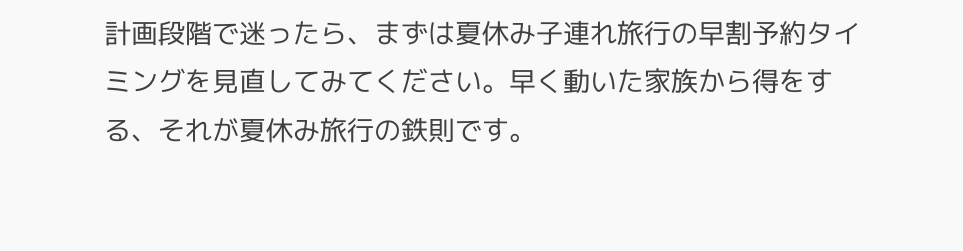計画段階で迷ったら、まずは夏休み子連れ旅行の早割予約タイミングを見直してみてください。早く動いた家族から得をする、それが夏休み旅行の鉄則です。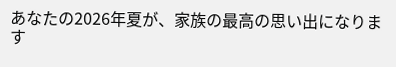あなたの2026年夏が、家族の最高の思い出になります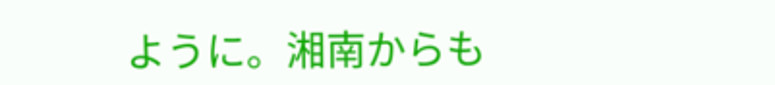ように。湘南からも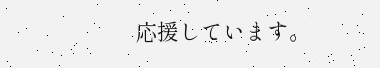応援しています。